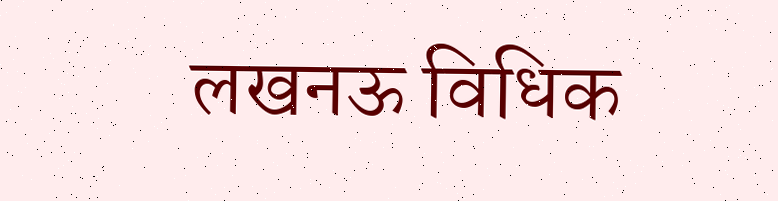लखनऊ विधिक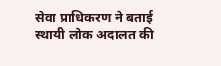सेवा प्राधिकरण ने बताई स्थायी लोक अदालत की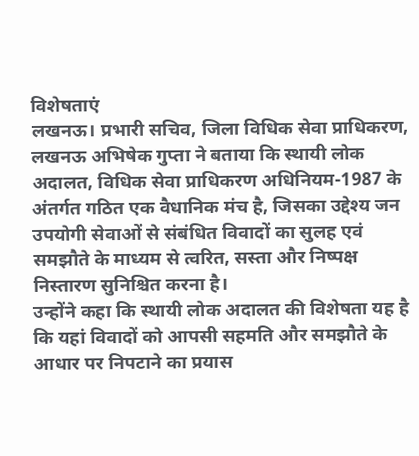विशेषताएं
लखनऊ। प्रभारी सचिव, जिला विधिक सेवा प्राधिकरण, लखनऊ अभिषेक गुप्ता ने बताया कि स्थायी लोक अदालत, विधिक सेवा प्राधिकरण अधिनियम-1987 के अंतर्गत गठित एक वैधानिक मंच है, जिसका उद्देश्य जन उपयोगी सेवाओं से संबंधित विवादों का सुलह एवं समझौते के माध्यम से त्वरित, सस्ता और निष्पक्ष निस्तारण सुनिश्चित करना है।
उन्होंने कहा कि स्थायी लोक अदालत की विशेषता यह है कि यहां विवादों को आपसी सहमति और समझौते के आधार पर निपटाने का प्रयास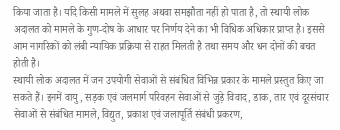किया जाता है। यदि किसी मामले में सुलह अथवा समझौता नहीं हो पाता है, तो स्थायी लोक अदालत को मामले के गुण-दोष के आधार पर निर्णय देने का भी विधिक अधिकार प्राप्त है। इससे आम नागरिकों को लंबी न्यायिक प्रक्रिया से राहत मिलती है तथा समय और धन दोनों की बचत होती है।
स्थायी लोक अदालत में जन उपयोगी सेवाओं से संबंधित विभिन्न प्रकार के मामले प्रस्तुत किए जा सकते हैं। इनमें वायु, सड़क एवं जलमार्ग परिवहन सेवाओं से जुड़े विवाद, डाक, तार एवं दूरसंचार सेवाओं से संबंधित मामले, विद्युत, प्रकाश एवं जलापूर्ति संबंधी प्रकरण,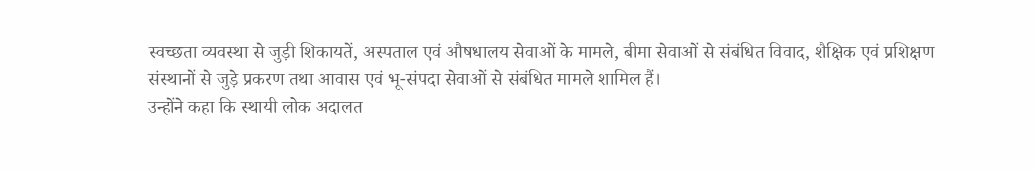स्वच्छता व्यवस्था से जुड़ी शिकायतें, अस्पताल एवं औषधालय सेवाओं के मामले, बीमा सेवाओं से संबंधित विवाद, शैक्षिक एवं प्रशिक्षण संस्थानों से जुड़े प्रकरण तथा आवास एवं भू-संपदा सेवाओं से संबंधित मामले शामिल हैं।
उन्होंने कहा कि स्थायी लोक अदालत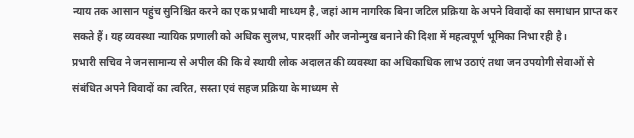न्याय तक आसान पहुंच सुनिश्चित करने का एक प्रभावी माध्यम है, जहां आम नागरिक बिना जटिल प्रक्रिया के अपने विवादों का समाधान प्राप्त कर सकते हैं। यह व्यवस्था न्यायिक प्रणाली को अधिक सुलभ, पारदर्शी और जनोन्मुख बनाने की दिशा में महत्वपूर्ण भूमिका निभा रही है।
प्रभारी सचिव ने जनसामान्य से अपील की कि वे स्थायी लोक अदालत की व्यवस्था का अधिकाधिक लाभ उठाएं तथा जन उपयोगी सेवाओं से संबंधित अपने विवादों का त्वरित, सस्ता एवं सहज प्रक्रिया के माध्यम से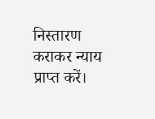निस्तारण कराकर न्याय प्राप्त करें।